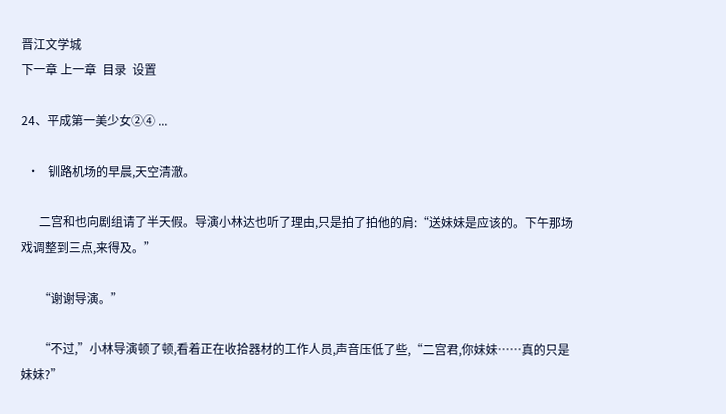晋江文学城
下一章 上一章  目录  设置

24、平成第一美少女②④ ...

  •   钏路机场的早晨,天空清澈。

      二宫和也向剧组请了半天假。导演小林达也听了理由,只是拍了拍他的肩:“送妹妹是应该的。下午那场戏调整到三点,来得及。”

      “谢谢导演。”

      “不过,”小林导演顿了顿,看着正在收拾器材的工作人员,声音压低了些,“二宫君,你妹妹……真的只是妹妹?”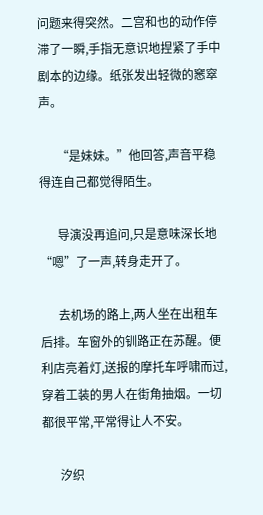问题来得突然。二宫和也的动作停滞了一瞬,手指无意识地捏紧了手中剧本的边缘。纸张发出轻微的窸窣声。

      “是妹妹。”他回答,声音平稳得连自己都觉得陌生。

      导演没再追问,只是意味深长地“嗯”了一声,转身走开了。

      去机场的路上,两人坐在出租车后排。车窗外的钏路正在苏醒。便利店亮着灯,送报的摩托车呼啸而过,穿着工装的男人在街角抽烟。一切都很平常,平常得让人不安。

      汐织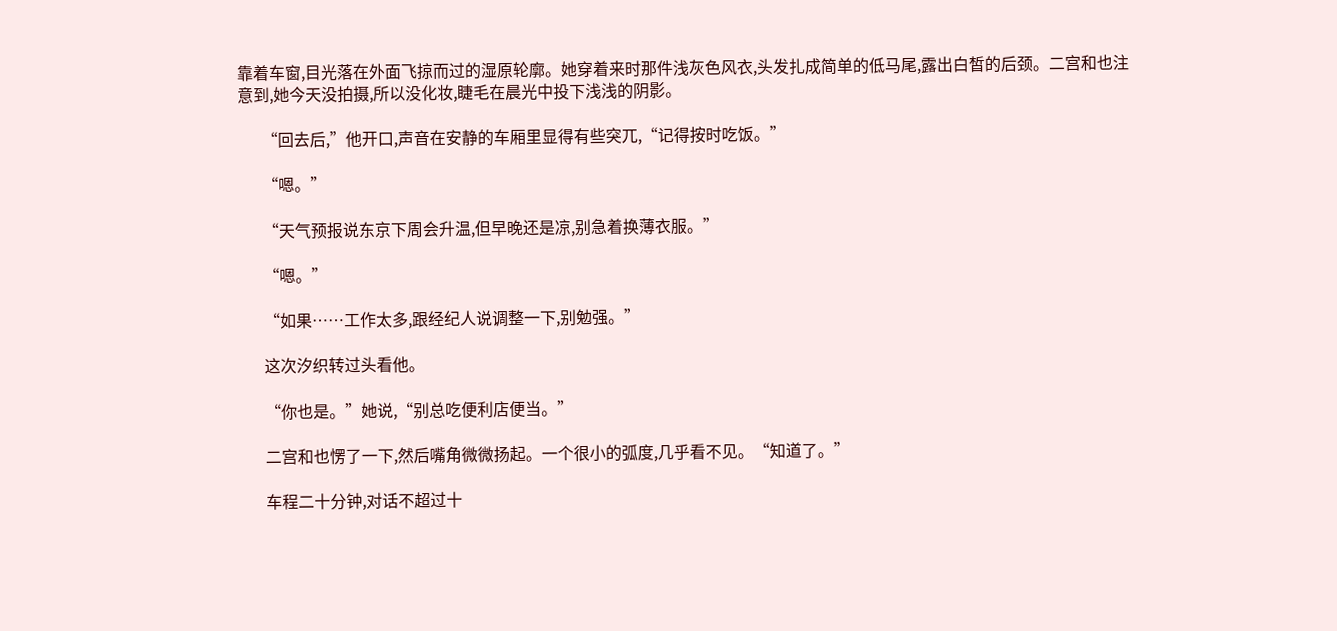靠着车窗,目光落在外面飞掠而过的湿原轮廓。她穿着来时那件浅灰色风衣,头发扎成简单的低马尾,露出白皙的后颈。二宫和也注意到,她今天没拍摄,所以没化妆,睫毛在晨光中投下浅浅的阴影。

      “回去后,”他开口,声音在安静的车厢里显得有些突兀,“记得按时吃饭。”

      “嗯。”

      “天气预报说东京下周会升温,但早晚还是凉,别急着换薄衣服。”

      “嗯。”

      “如果……工作太多,跟经纪人说调整一下,别勉强。”

      这次汐织转过头看他。

      “你也是。”她说,“别总吃便利店便当。”

      二宫和也愣了一下,然后嘴角微微扬起。一个很小的弧度,几乎看不见。“知道了。”

      车程二十分钟,对话不超过十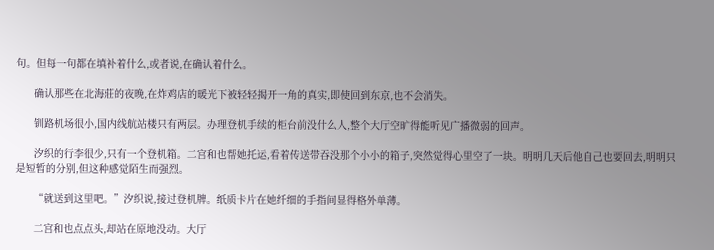句。但每一句都在填补着什么,或者说,在确认着什么。

      确认那些在北海莊的夜晚,在炸鸡店的暖光下被轻轻揭开一角的真实,即使回到东京,也不会消失。

      钏路机场很小,国内线航站楼只有两层。办理登机手续的柜台前没什么人,整个大厅空旷得能听见广播微弱的回声。

      汐织的行李很少,只有一个登机箱。二宫和也帮她托运,看着传送带吞没那个小小的箱子,突然觉得心里空了一块。明明几天后他自己也要回去,明明只是短暂的分别,但这种感觉陌生而强烈。

      “就送到这里吧。”汐织说,接过登机牌。纸质卡片在她纤细的手指间显得格外单薄。

      二宫和也点点头,却站在原地没动。大厅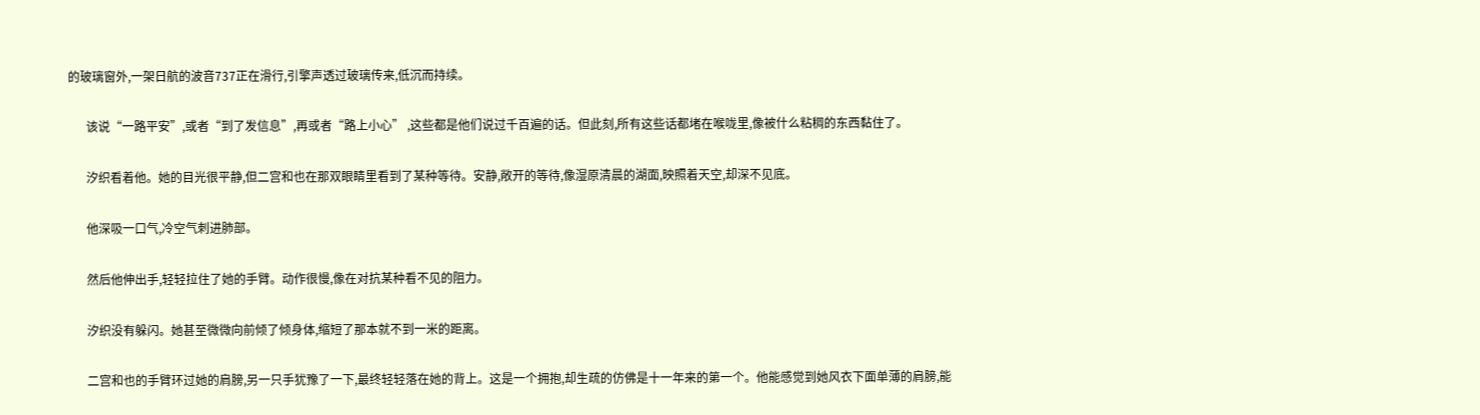的玻璃窗外,一架日航的波音737正在滑行,引擎声透过玻璃传来,低沉而持续。

      该说“一路平安”,或者“到了发信息”,再或者“路上小心” ,这些都是他们说过千百遍的话。但此刻,所有这些话都堵在喉咙里,像被什么粘稠的东西黏住了。

      汐织看着他。她的目光很平静,但二宫和也在那双眼睛里看到了某种等待。安静,敞开的等待,像湿原清晨的湖面,映照着天空,却深不见底。

      他深吸一口气,冷空气刺进肺部。

      然后他伸出手,轻轻拉住了她的手臂。动作很慢,像在对抗某种看不见的阻力。

      汐织没有躲闪。她甚至微微向前倾了倾身体,缩短了那本就不到一米的距离。

      二宫和也的手臂环过她的肩膀,另一只手犹豫了一下,最终轻轻落在她的背上。这是一个拥抱,却生疏的仿佛是十一年来的第一个。他能感觉到她风衣下面单薄的肩膀,能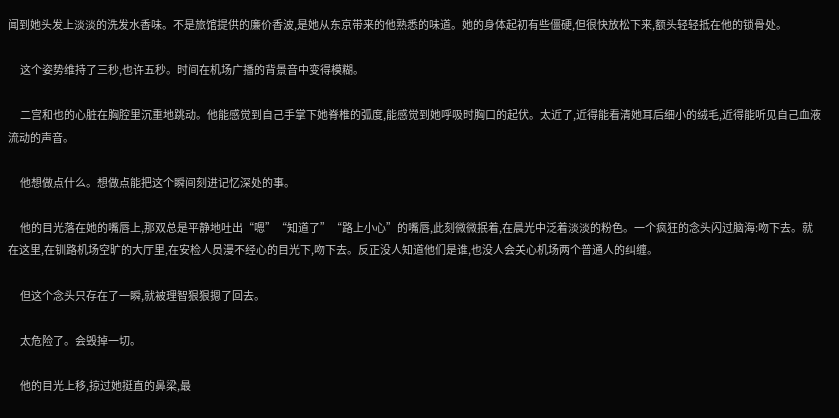闻到她头发上淡淡的洗发水香味。不是旅馆提供的廉价香波,是她从东京带来的他熟悉的味道。她的身体起初有些僵硬,但很快放松下来,额头轻轻抵在他的锁骨处。

      这个姿势维持了三秒,也许五秒。时间在机场广播的背景音中变得模糊。

      二宫和也的心脏在胸腔里沉重地跳动。他能感觉到自己手掌下她脊椎的弧度,能感觉到她呼吸时胸口的起伏。太近了,近得能看清她耳后细小的绒毛,近得能听见自己血液流动的声音。

      他想做点什么。想做点能把这个瞬间刻进记忆深处的事。

      他的目光落在她的嘴唇上,那双总是平静地吐出“嗯”“知道了”“路上小心”的嘴唇,此刻微微抿着,在晨光中泛着淡淡的粉色。一个疯狂的念头闪过脑海:吻下去。就在这里,在钏路机场空旷的大厅里,在安检人员漫不经心的目光下,吻下去。反正没人知道他们是谁,也没人会关心机场两个普通人的纠缠。

      但这个念头只存在了一瞬,就被理智狠狠摁了回去。

      太危险了。会毁掉一切。

      他的目光上移,掠过她挺直的鼻梁,最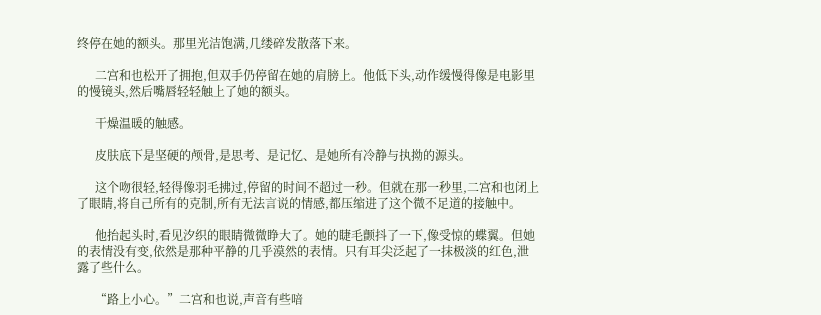终停在她的额头。那里光洁饱满,几缕碎发散落下来。

      二宫和也松开了拥抱,但双手仍停留在她的肩膀上。他低下头,动作缓慢得像是电影里的慢镜头,然后嘴唇轻轻触上了她的额头。

      干燥温暖的触感。

      皮肤底下是坚硬的颅骨,是思考、是记忆、是她所有冷静与执拗的源头。

      这个吻很轻,轻得像羽毛拂过,停留的时间不超过一秒。但就在那一秒里,二宫和也闭上了眼睛,将自己所有的克制,所有无法言说的情感,都压缩进了这个微不足道的接触中。

      他抬起头时,看见汐织的眼睛微微睁大了。她的睫毛颤抖了一下,像受惊的蝶翼。但她的表情没有变,依然是那种平静的几乎漠然的表情。只有耳尖泛起了一抹极淡的红色,泄露了些什么。

      “路上小心。”二宫和也说,声音有些喑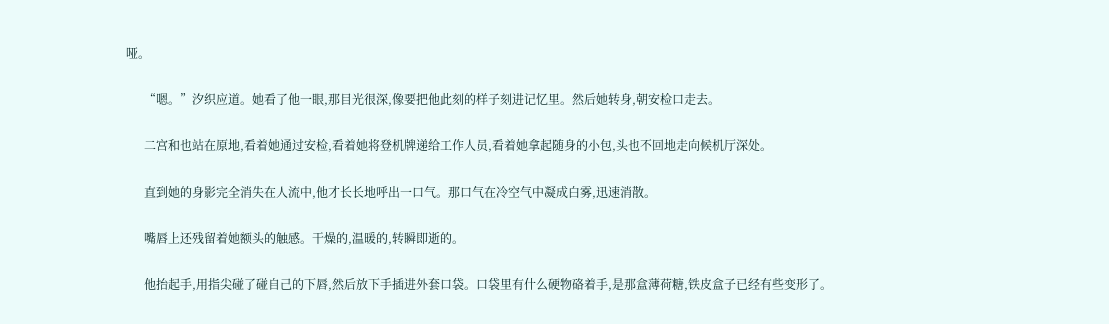哑。

      “嗯。”汐织应道。她看了他一眼,那目光很深,像要把他此刻的样子刻进记忆里。然后她转身,朝安检口走去。

      二宫和也站在原地,看着她通过安检,看着她将登机牌递给工作人员,看着她拿起随身的小包,头也不回地走向候机厅深处。

      直到她的身影完全消失在人流中,他才长长地呼出一口气。那口气在冷空气中凝成白雾,迅速消散。

      嘴唇上还残留着她额头的触感。干燥的,温暖的,转瞬即逝的。

      他抬起手,用指尖碰了碰自己的下唇,然后放下手插进外套口袋。口袋里有什么硬物硌着手,是那盒薄荷糖,铁皮盒子已经有些变形了。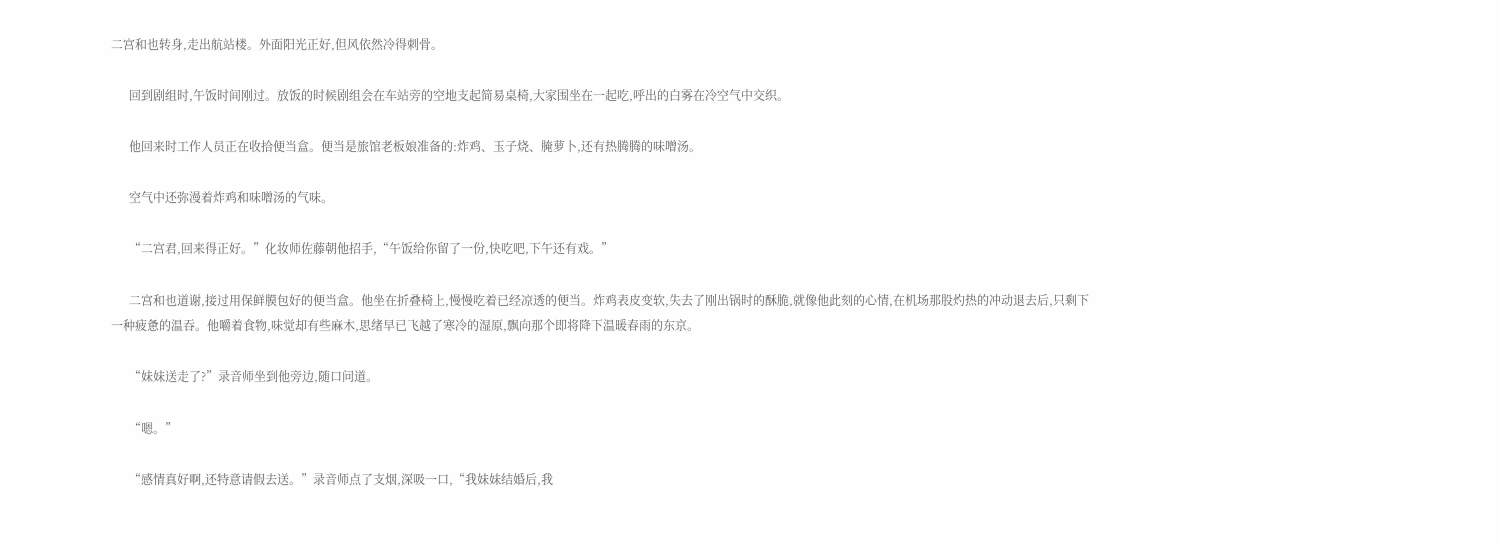二宫和也转身,走出航站楼。外面阳光正好,但风依然冷得刺骨。

      回到剧组时,午饭时间刚过。放饭的时候剧组会在车站旁的空地支起简易桌椅,大家围坐在一起吃,呼出的白雾在冷空气中交织。

      他回来时工作人员正在收拾便当盒。便当是旅馆老板娘准备的:炸鸡、玉子烧、腌萝卜,还有热腾腾的味噌汤。

      空气中还弥漫着炸鸡和味噌汤的气味。

      “二宫君,回来得正好。”化妆师佐藤朝他招手,“午饭给你留了一份,快吃吧,下午还有戏。”

      二宫和也道谢,接过用保鲜膜包好的便当盒。他坐在折叠椅上,慢慢吃着已经凉透的便当。炸鸡表皮变软,失去了刚出锅时的酥脆,就像他此刻的心情,在机场那股灼热的冲动退去后,只剩下一种疲惫的温吞。他嚼着食物,味觉却有些麻木,思绪早已飞越了寒冷的湿原,飘向那个即将降下温暖春雨的东京。

      “妹妹送走了?”录音师坐到他旁边,随口问道。

      “嗯。”

      “感情真好啊,还特意请假去送。”录音师点了支烟,深吸一口,“我妹妹结婚后,我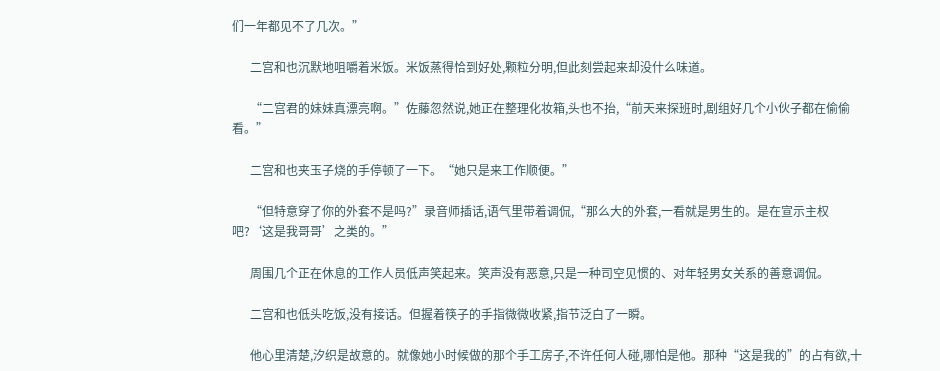们一年都见不了几次。”

      二宫和也沉默地咀嚼着米饭。米饭蒸得恰到好处,颗粒分明,但此刻尝起来却没什么味道。

      “二宫君的妹妹真漂亮啊。”佐藤忽然说,她正在整理化妆箱,头也不抬,“前天来探班时,剧组好几个小伙子都在偷偷看。”

      二宫和也夹玉子烧的手停顿了一下。“她只是来工作顺便。”

      “但特意穿了你的外套不是吗?”录音师插话,语气里带着调侃,“那么大的外套,一看就是男生的。是在宣示主权吧?‘这是我哥哥’之类的。”

      周围几个正在休息的工作人员低声笑起来。笑声没有恶意,只是一种司空见惯的、对年轻男女关系的善意调侃。

      二宫和也低头吃饭,没有接话。但握着筷子的手指微微收紧,指节泛白了一瞬。

      他心里清楚,汐织是故意的。就像她小时候做的那个手工房子,不许任何人碰,哪怕是他。那种“这是我的”的占有欲,十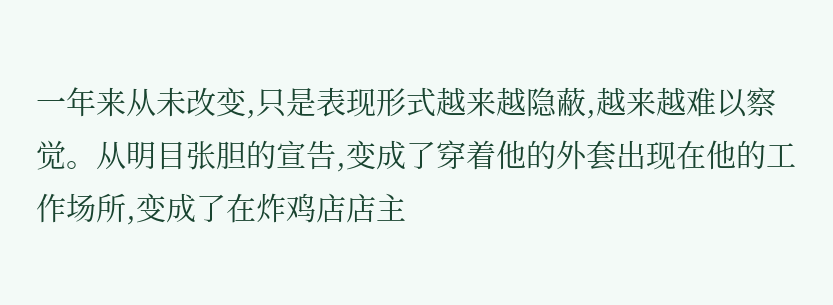一年来从未改变,只是表现形式越来越隐蔽,越来越难以察觉。从明目张胆的宣告,变成了穿着他的外套出现在他的工作场所,变成了在炸鸡店店主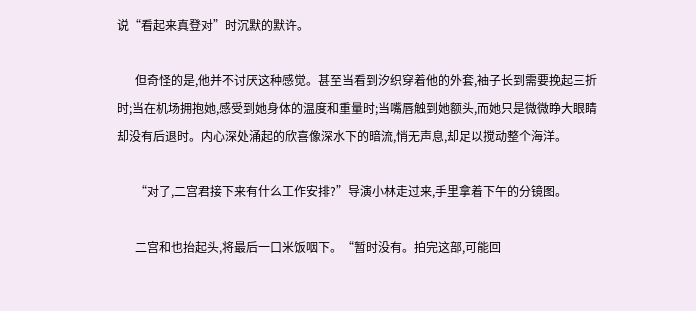说“看起来真登对”时沉默的默许。

      但奇怪的是,他并不讨厌这种感觉。甚至当看到汐织穿着他的外套,袖子长到需要挽起三折时;当在机场拥抱她,感受到她身体的温度和重量时;当嘴唇触到她额头,而她只是微微睁大眼睛却没有后退时。内心深处涌起的欣喜像深水下的暗流,悄无声息,却足以搅动整个海洋。

      “对了,二宫君接下来有什么工作安排?”导演小林走过来,手里拿着下午的分镜图。

      二宫和也抬起头,将最后一口米饭咽下。“暂时没有。拍完这部,可能回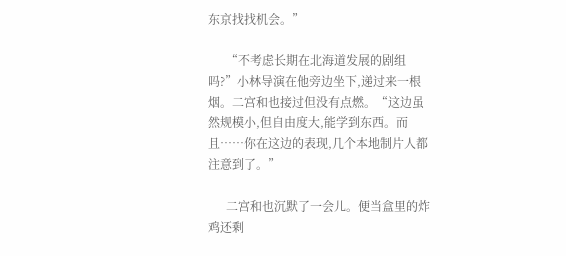东京找找机会。”

      “不考虑长期在北海道发展的剧组吗?”小林导演在他旁边坐下,递过来一根烟。二宫和也接过但没有点燃。“这边虽然规模小,但自由度大,能学到东西。而且……你在这边的表现,几个本地制片人都注意到了。”

      二宫和也沉默了一会儿。便当盒里的炸鸡还剩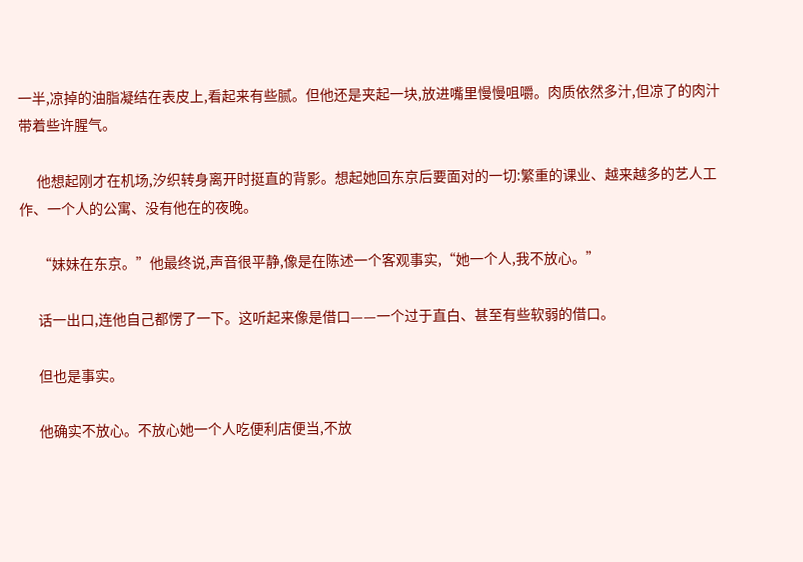一半,凉掉的油脂凝结在表皮上,看起来有些腻。但他还是夹起一块,放进嘴里慢慢咀嚼。肉质依然多汁,但凉了的肉汁带着些许腥气。

      他想起刚才在机场,汐织转身离开时挺直的背影。想起她回东京后要面对的一切:繁重的课业、越来越多的艺人工作、一个人的公寓、没有他在的夜晚。

      “妹妹在东京。”他最终说,声音很平静,像是在陈述一个客观事实,“她一个人,我不放心。”

      话一出口,连他自己都愣了一下。这听起来像是借口——一个过于直白、甚至有些软弱的借口。

      但也是事实。

      他确实不放心。不放心她一个人吃便利店便当,不放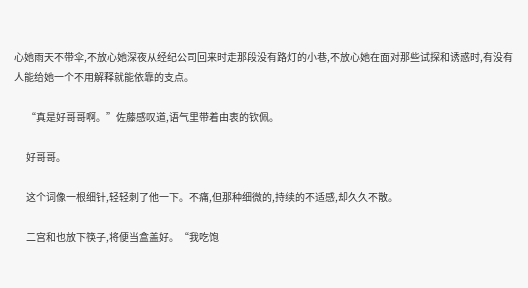心她雨天不带伞,不放心她深夜从经纪公司回来时走那段没有路灯的小巷,不放心她在面对那些试探和诱惑时,有没有人能给她一个不用解释就能依靠的支点。

      “真是好哥哥啊。”佐藤感叹道,语气里带着由衷的钦佩。

      好哥哥。

      这个词像一根细针,轻轻刺了他一下。不痛,但那种细微的,持续的不适感,却久久不散。

      二宫和也放下筷子,将便当盒盖好。“我吃饱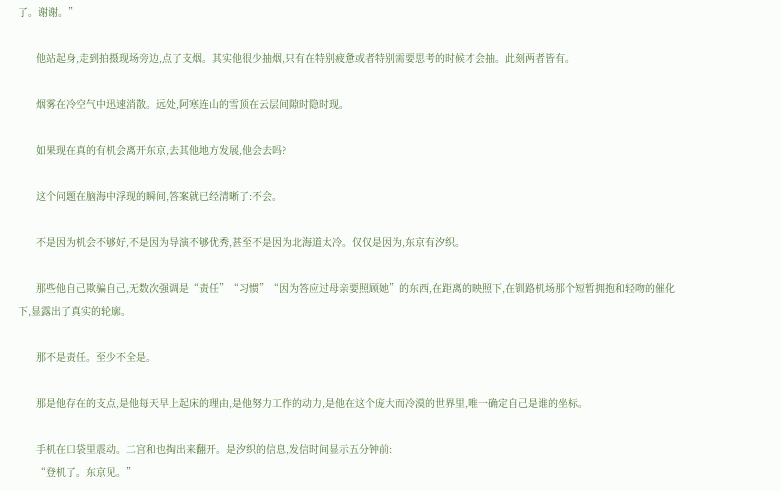了。谢谢。”

      他站起身,走到拍摄现场旁边,点了支烟。其实他很少抽烟,只有在特别疲惫或者特别需要思考的时候才会抽。此刻两者皆有。

      烟雾在冷空气中迅速消散。远处,阿寒连山的雪顶在云层间隙时隐时现。

      如果现在真的有机会离开东京,去其他地方发展,他会去吗?

      这个问题在脑海中浮现的瞬间,答案就已经清晰了:不会。

      不是因为机会不够好,不是因为导演不够优秀,甚至不是因为北海道太冷。仅仅是因为,东京有汐织。

      那些他自己欺骗自己,无数次强调是“责任”“习惯”“因为答应过母亲要照顾她”的东西,在距离的映照下,在钏路机场那个短暂拥抱和轻吻的催化下,显露出了真实的轮廓。

      那不是责任。至少不全是。

      那是他存在的支点,是他每天早上起床的理由,是他努力工作的动力,是他在这个庞大而冷漠的世界里,唯一确定自己是谁的坐标。

      手机在口袋里震动。二宫和也掏出来翻开。是汐织的信息,发信时间显示五分钟前:
      “登机了。东京见。”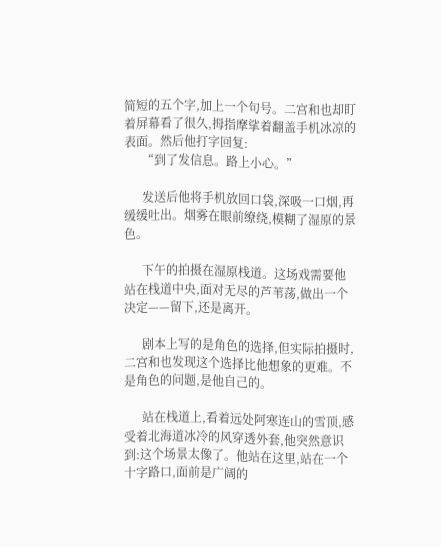简短的五个字,加上一个句号。二宫和也却盯着屏幕看了很久,拇指摩挲着翻盖手机冰凉的表面。然后他打字回复:
      “到了发信息。路上小心。”

      发送后他将手机放回口袋,深吸一口烟,再缓缓吐出。烟雾在眼前缭绕,模糊了湿原的景色。

      下午的拍摄在湿原栈道。这场戏需要他站在栈道中央,面对无尽的芦苇荡,做出一个决定——留下,还是离开。

      剧本上写的是角色的选择,但实际拍摄时,二宫和也发现这个选择比他想象的更难。不是角色的问题,是他自己的。

      站在栈道上,看着远处阿寒连山的雪顶,感受着北海道冰冷的风穿透外套,他突然意识到:这个场景太像了。他站在这里,站在一个十字路口,面前是广阔的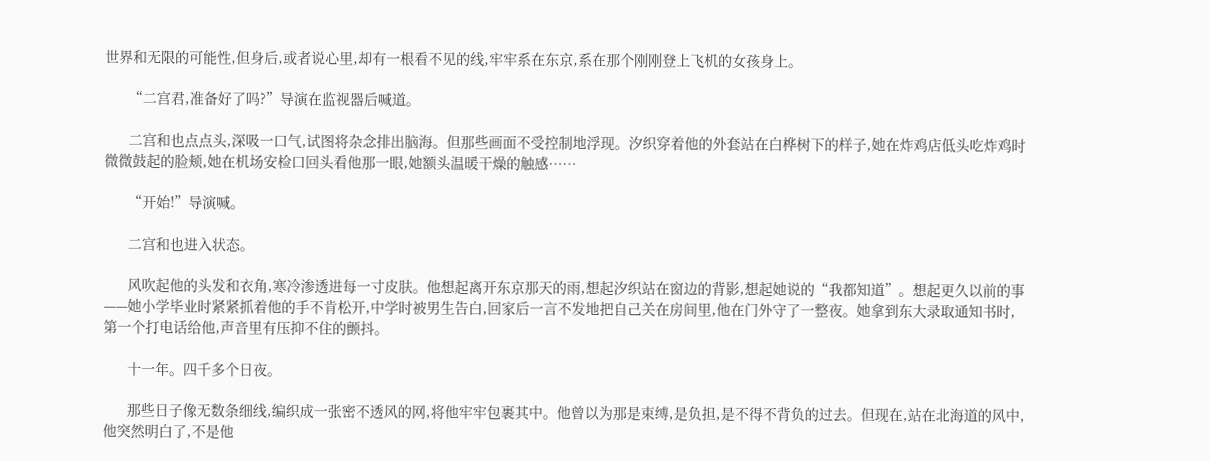世界和无限的可能性,但身后,或者说心里,却有一根看不见的线,牢牢系在东京,系在那个刚刚登上飞机的女孩身上。

      “二宫君,准备好了吗?”导演在监视器后喊道。

      二宫和也点点头,深吸一口气,试图将杂念排出脑海。但那些画面不受控制地浮现。汐织穿着他的外套站在白桦树下的样子,她在炸鸡店低头吃炸鸡时微微鼓起的脸颊,她在机场安检口回头看他那一眼,她额头温暖干燥的触感……

      “开始!”导演喊。

      二宫和也进入状态。

      风吹起他的头发和衣角,寒冷渗透进每一寸皮肤。他想起离开东京那天的雨,想起汐织站在窗边的背影,想起她说的“我都知道”。想起更久以前的事——她小学毕业时紧紧抓着他的手不肯松开,中学时被男生告白,回家后一言不发地把自己关在房间里,他在门外守了一整夜。她拿到东大录取通知书时,第一个打电话给他,声音里有压抑不住的颤抖。

      十一年。四千多个日夜。

      那些日子像无数条细线,编织成一张密不透风的网,将他牢牢包裹其中。他曾以为那是束缚,是负担,是不得不背负的过去。但现在,站在北海道的风中,他突然明白了,不是他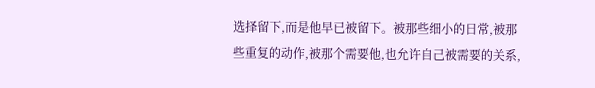选择留下,而是他早已被留下。被那些细小的日常,被那些重复的动作,被那个需要他,也允许自己被需要的关系,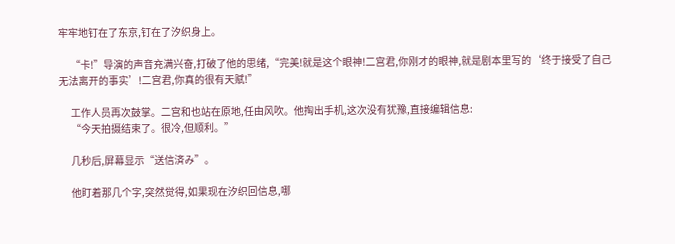牢牢地钉在了东京,钉在了汐织身上。

      “卡!”导演的声音充满兴奋,打破了他的思绪,“完美!就是这个眼神!二宫君,你刚才的眼神,就是剧本里写的‘终于接受了自己无法离开的事实’!二宫君,你真的很有天赋!”

      工作人员再次鼓掌。二宫和也站在原地,任由风吹。他掏出手机,这次没有犹豫,直接编辑信息:
      “今天拍摄结束了。很冷,但顺利。”

      几秒后,屏幕显示“送信済み”。

      他盯着那几个字,突然觉得,如果现在汐织回信息,哪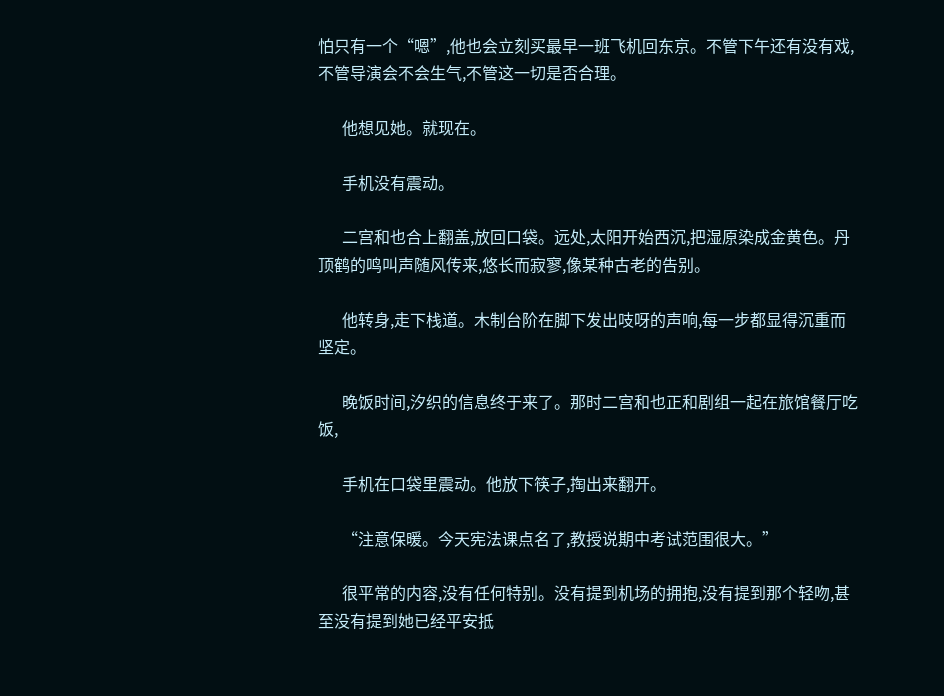怕只有一个“嗯”,他也会立刻买最早一班飞机回东京。不管下午还有没有戏,不管导演会不会生气,不管这一切是否合理。

      他想见她。就现在。

      手机没有震动。

      二宫和也合上翻盖,放回口袋。远处,太阳开始西沉,把湿原染成金黄色。丹顶鹤的鸣叫声随风传来,悠长而寂寥,像某种古老的告别。

      他转身,走下栈道。木制台阶在脚下发出吱呀的声响,每一步都显得沉重而坚定。

      晚饭时间,汐织的信息终于来了。那时二宫和也正和剧组一起在旅馆餐厅吃饭,

      手机在口袋里震动。他放下筷子,掏出来翻开。

      “注意保暖。今天宪法课点名了,教授说期中考试范围很大。”

      很平常的内容,没有任何特别。没有提到机场的拥抱,没有提到那个轻吻,甚至没有提到她已经平安抵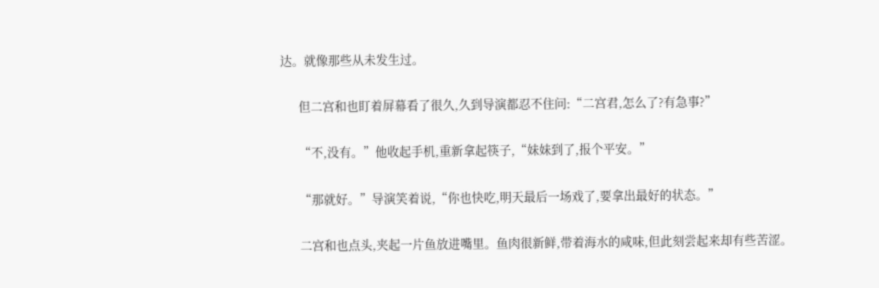达。就像那些从未发生过。

      但二宫和也盯着屏幕看了很久,久到导演都忍不住问:“二宫君,怎么了?有急事?”

      “不,没有。”他收起手机,重新拿起筷子,“妹妹到了,报个平安。”

      “那就好。”导演笑着说,“你也快吃,明天最后一场戏了,要拿出最好的状态。”

      二宫和也点头,夹起一片鱼放进嘴里。鱼肉很新鲜,带着海水的咸味,但此刻尝起来却有些苦涩。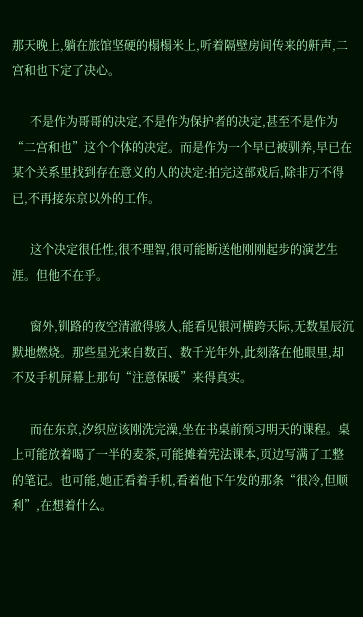那天晚上,躺在旅馆坚硬的榻榻米上,听着隔壁房间传来的鼾声,二宫和也下定了决心。

      不是作为哥哥的决定,不是作为保护者的决定,甚至不是作为“二宫和也”这个个体的决定。而是作为一个早已被驯养,早已在某个关系里找到存在意义的人的决定:拍完这部戏后,除非万不得已,不再接东京以外的工作。

      这个决定很任性,很不理智,很可能断送他刚刚起步的演艺生涯。但他不在乎。

      窗外,钏路的夜空清澈得骇人,能看见银河横跨天际,无数星辰沉默地燃烧。那些星光来自数百、数千光年外,此刻落在他眼里,却不及手机屏幕上那句“注意保暖”来得真实。

      而在东京,汐织应该刚洗完澡,坐在书桌前预习明天的课程。桌上可能放着喝了一半的麦茶,可能摊着宪法课本,页边写满了工整的笔记。也可能,她正看着手机,看着他下午发的那条“很冷,但顺利”,在想着什么。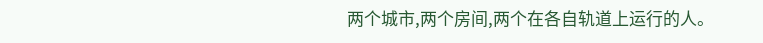两个城市,两个房间,两个在各自轨道上运行的人。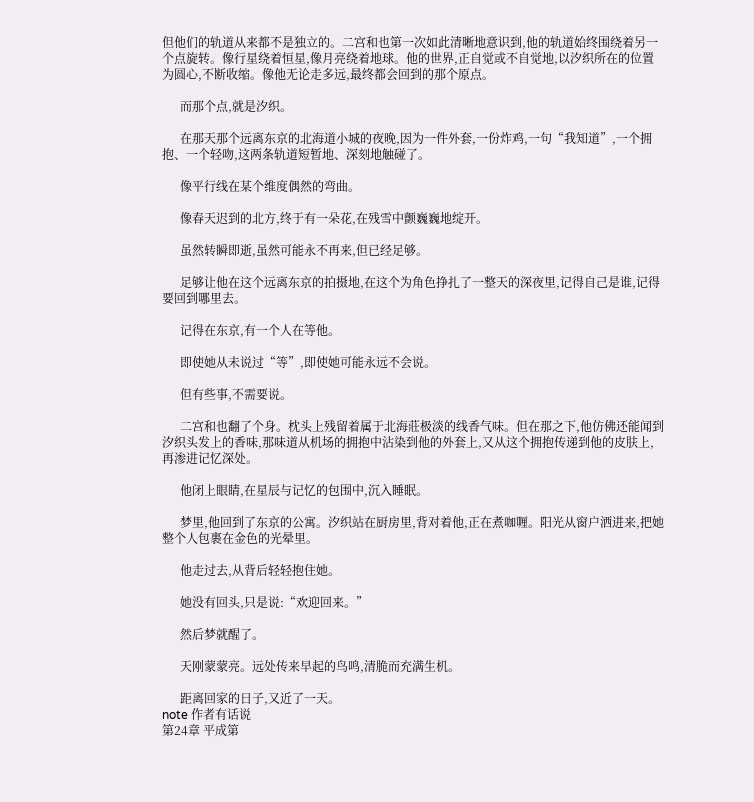但他们的轨道从来都不是独立的。二宫和也第一次如此清晰地意识到,他的轨道始终围绕着另一个点旋转。像行星绕着恒星,像月亮绕着地球。他的世界,正自觉或不自觉地,以汐织所在的位置为圆心,不断收缩。像他无论走多远,最终都会回到的那个原点。

      而那个点,就是汐织。

      在那天那个远离东京的北海道小城的夜晚,因为一件外套,一份炸鸡,一句“我知道”,一个拥抱、一个轻吻,这两条轨道短暂地、深刻地触碰了。

      像平行线在某个维度偶然的弯曲。

      像春天迟到的北方,终于有一朵花,在残雪中颤巍巍地绽开。

      虽然转瞬即逝,虽然可能永不再来,但已经足够。

      足够让他在这个远离东京的拍摄地,在这个为角色挣扎了一整天的深夜里,记得自己是谁,记得要回到哪里去。

      记得在东京,有一个人在等他。

      即使她从未说过“等”,即使她可能永远不会说。

      但有些事,不需要说。

      二宫和也翻了个身。枕头上残留着属于北海莊极淡的线香气味。但在那之下,他仿佛还能闻到汐织头发上的香味,那味道从机场的拥抱中沾染到他的外套上,又从这个拥抱传递到他的皮肤上,再渗进记忆深处。

      他闭上眼睛,在星辰与记忆的包围中,沉入睡眠。

      梦里,他回到了东京的公寓。汐织站在厨房里,背对着他,正在煮咖喱。阳光从窗户洒进来,把她整个人包裹在金色的光晕里。

      他走过去,从背后轻轻抱住她。

      她没有回头,只是说:“欢迎回来。”

      然后梦就醒了。

      天刚蒙蒙亮。远处传来早起的鸟鸣,清脆而充满生机。

      距离回家的日子,又近了一天。
note 作者有话说
第24章 平成第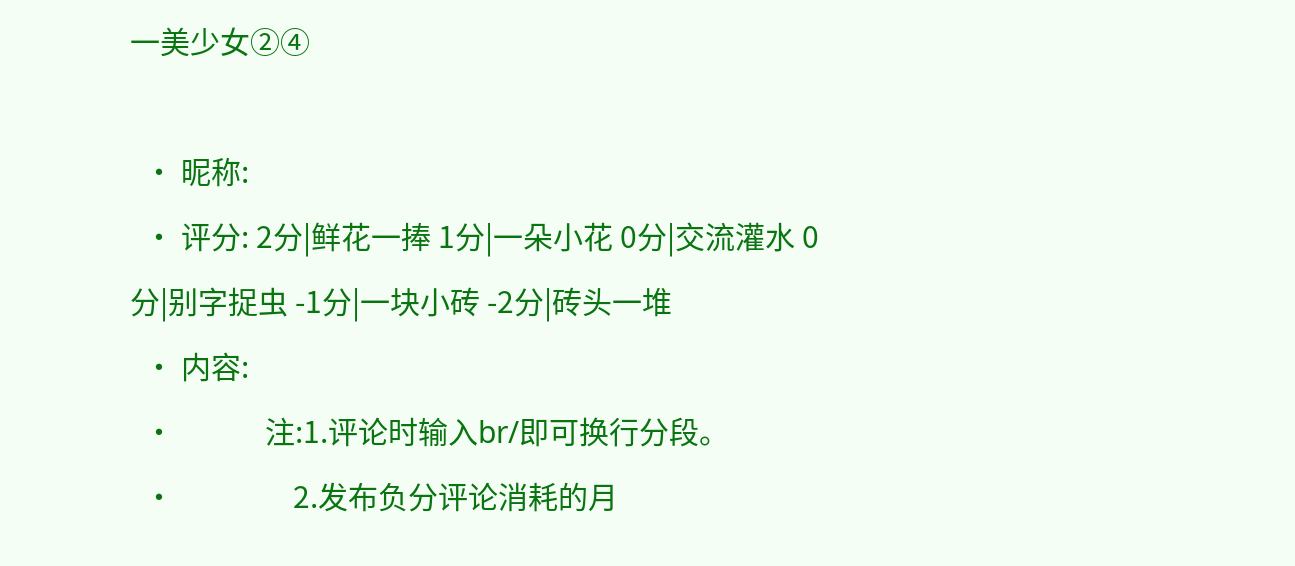一美少女②④

  • 昵称:
  • 评分: 2分|鲜花一捧 1分|一朵小花 0分|交流灌水 0分|别字捉虫 -1分|一块小砖 -2分|砖头一堆
  • 内容:
  •             注:1.评论时输入br/即可换行分段。
  •                 2.发布负分评论消耗的月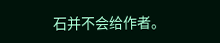石并不会给作者。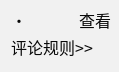•             查看评论规则>>